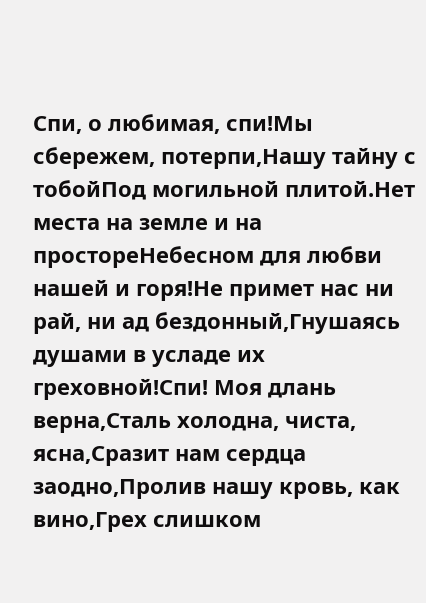Спи, о любимая, спи!Мы сбережем, потерпи,Нашу тайну с тобойПод могильной плитой.Нет места на земле и на простореНебесном для любви нашей и горя!Не примет нас ни рай, ни ад бездонный,Гнушаясь душами в усладе их греховной!Спи! Моя длань верна,Сталь холодна, чиста, ясна,Сразит нам сердца заодно,Пролив нашу кровь, как вино,Грех слишком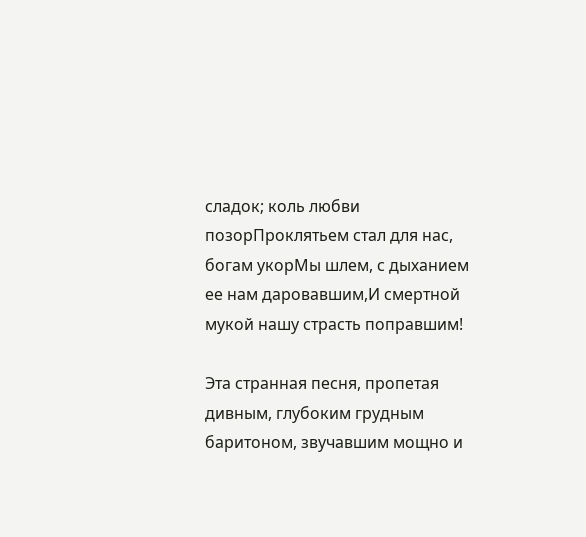сладок; коль любви позорПроклятьем стал для нас, богам укорМы шлем, с дыханием ее нам даровавшим,И смертной мукой нашу страсть поправшим!

Эта странная песня, пропетая дивным, глубоким грудным баритоном, звучавшим мощно и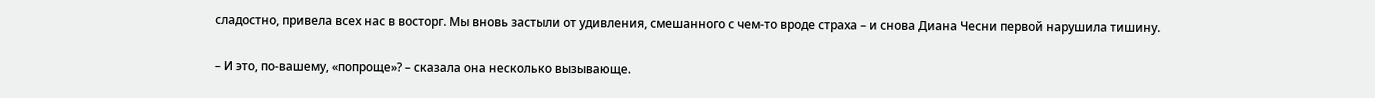сладостно, привела всех нас в восторг. Мы вновь застыли от удивления, смешанного с чем-то вроде страха – и снова Диана Чесни первой нарушила тишину.

– И это, по-вашему, «попроще»? – сказала она несколько вызывающе.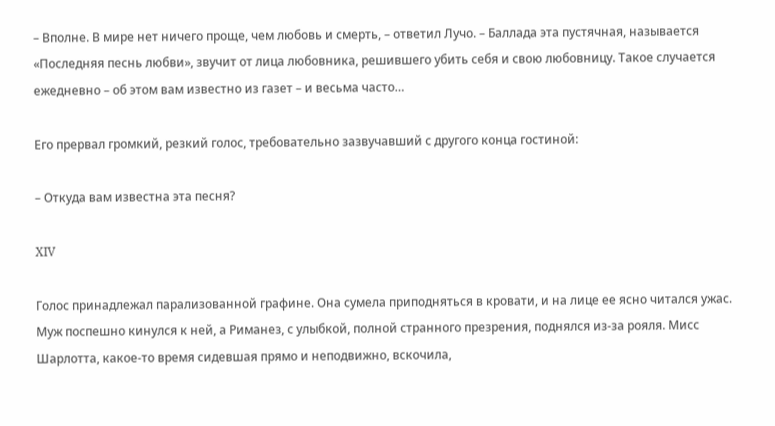– Вполне. В мире нет ничего проще, чем любовь и смерть, – ответил Лучо. – Баллада эта пустячная, называется «Последняя песнь любви», звучит от лица любовника, решившего убить себя и свою любовницу. Такое случается ежедневно – об этом вам известно из газет – и весьма часто…

Его прервал громкий, резкий голос, требовательно зазвучавший с другого конца гостиной:

– Откуда вам известна эта песня?

XIV

Голос принадлежал парализованной графине. Она сумела приподняться в кровати, и на лице ее ясно читался ужас. Муж поспешно кинулся к ней, а Риманез, с улыбкой, полной странного презрения, поднялся из-за рояля. Мисс Шарлотта, какое-то время сидевшая прямо и неподвижно, вскочила,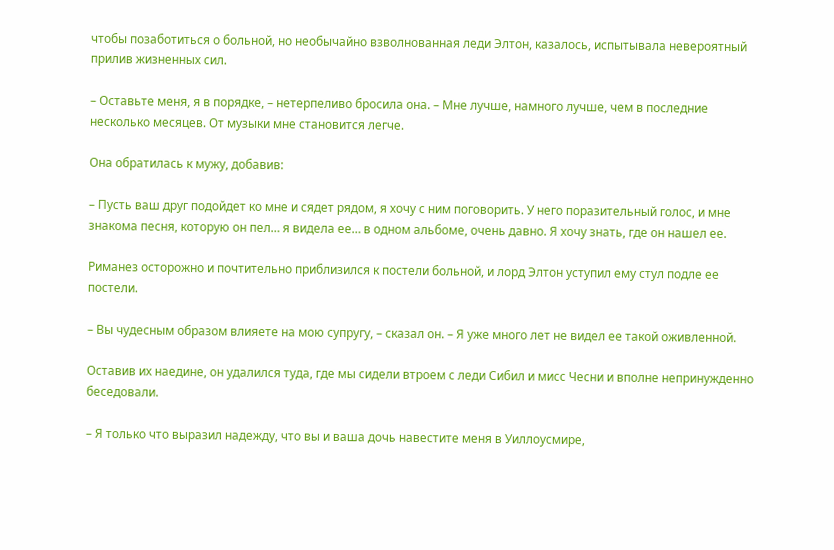чтобы позаботиться о больной, но необычайно взволнованная леди Элтон, казалось, испытывала невероятный прилив жизненных сил.

– Оставьте меня, я в порядке, – нетерпеливо бросила она. – Мне лучше, намного лучше, чем в последние несколько месяцев. От музыки мне становится легче.

Она обратилась к мужу, добавив:

– Пусть ваш друг подойдет ко мне и сядет рядом, я хочу с ним поговорить. У него поразительный голос, и мне знакома песня, которую он пел… я видела ее… в одном альбоме, очень давно. Я хочу знать, где он нашел ее.

Риманез осторожно и почтительно приблизился к постели больной, и лорд Элтон уступил ему стул подле ее постели.

– Вы чудесным образом влияете на мою супругу, – сказал он. – Я уже много лет не видел ее такой оживленной.

Оставив их наедине, он удалился туда, где мы сидели втроем с леди Сибил и мисс Чесни и вполне непринужденно беседовали.

– Я только что выразил надежду, что вы и ваша дочь навестите меня в Уиллоусмире,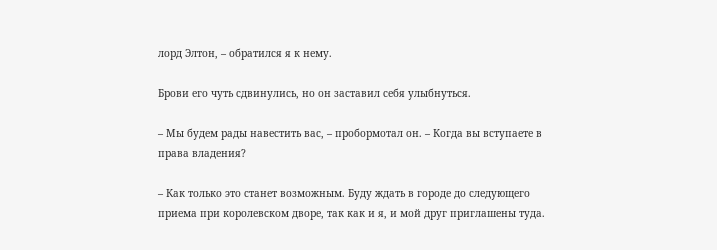лорд Элтон, – обратился я к нему.

Брови его чуть сдвинулись, но он заставил себя улыбнуться.

– Мы будем рады навестить вас, – пробормотал он. – Когда вы вступаете в права владения?

– Как только это станет возможным. Буду ждать в городе до следующего приема при королевском дворе, так как и я, и мой друг приглашены туда.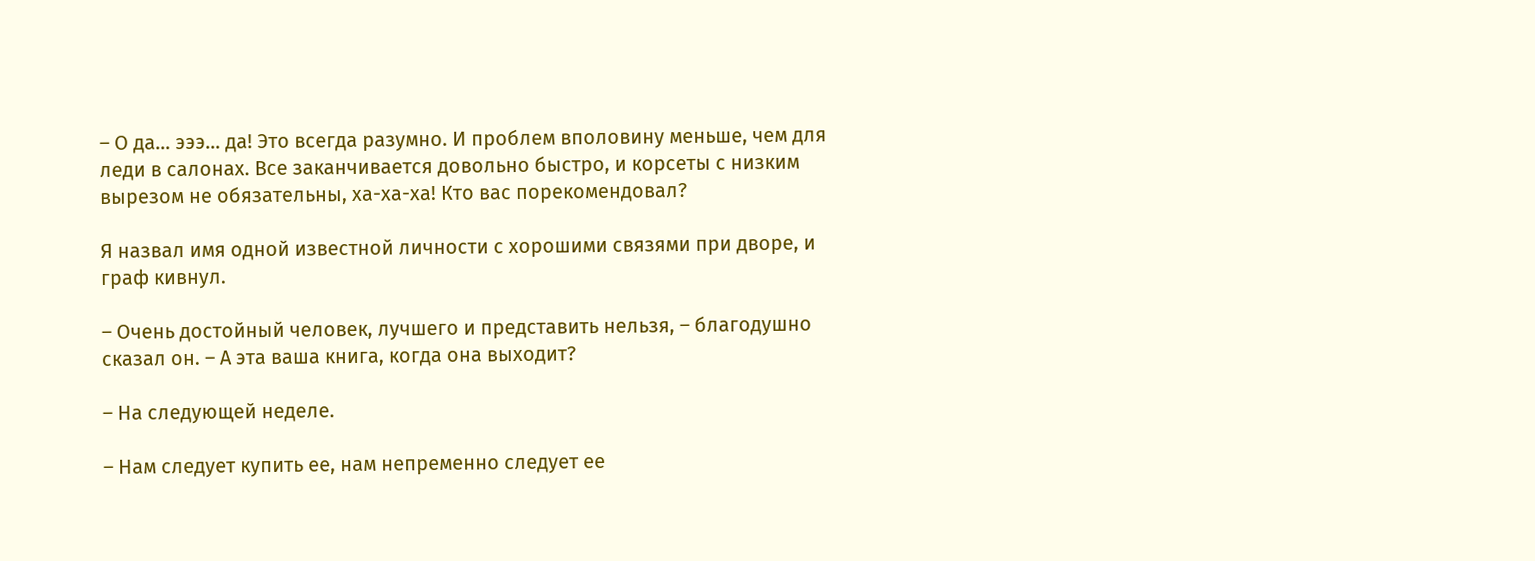– О да… эээ… да! Это всегда разумно. И проблем вполовину меньше, чем для леди в салонах. Все заканчивается довольно быстро, и корсеты с низким вырезом не обязательны, ха-ха-ха! Кто вас порекомендовал?

Я назвал имя одной известной личности с хорошими связями при дворе, и граф кивнул.

– Очень достойный человек, лучшего и представить нельзя, – благодушно сказал он. – А эта ваша книга, когда она выходит?

– На следующей неделе.

– Нам следует купить ее, нам непременно следует ее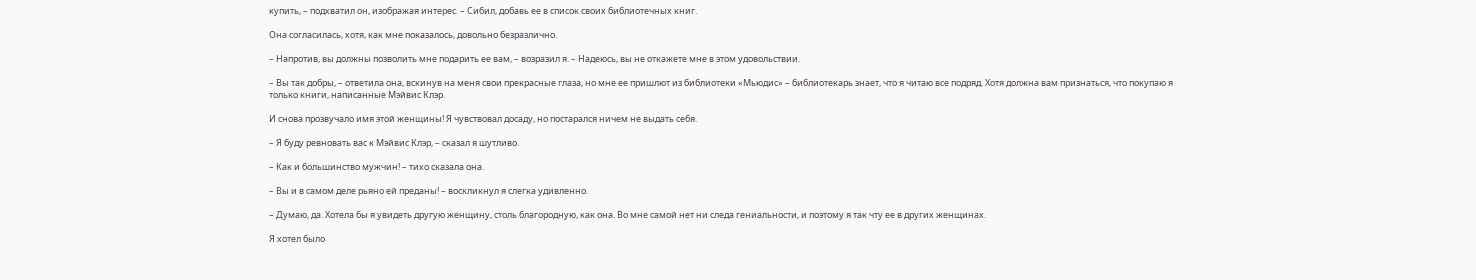купить, – подхватил он, изображая интерес. – Сибил, добавь ее в список своих библиотечных книг.

Она согласилась, хотя, как мне показалось, довольно безразлично.

– Напротив, вы должны позволить мне подарить ее вам, – возразил я. – Надеюсь, вы не откажете мне в этом удовольствии.

– Вы так добры, – ответила она, вскинув на меня свои прекрасные глаза, но мне ее пришлют из библиотеки «Мьюдис» – библиотекарь знает, что я читаю все подряд. Хотя должна вам признаться, что покупаю я только книги, написанные Мэйвис Клэр.

И снова прозвучало имя этой женщины! Я чувствовал досаду, но постарался ничем не выдать себя.

– Я буду ревновать вас к Мэйвис Клэр, – сказал я шутливо.

– Как и большинство мужчин! – тихо сказала она.

– Вы и в самом деле рьяно ей преданы! – воскликнул я слегка удивленно.

– Думаю, да. Хотела бы я увидеть другую женщину, столь благородную, как она. Во мне самой нет ни следа гениальности, и поэтому я так чту ее в других женщинах.

Я хотел было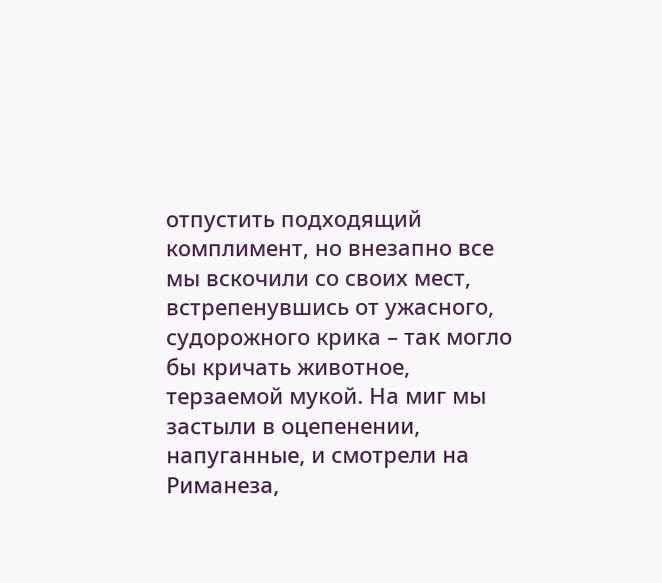отпустить подходящий комплимент, но внезапно все мы вскочили со своих мест, встрепенувшись от ужасного, судорожного крика – так могло бы кричать животное, терзаемой мукой. На миг мы застыли в оцепенении, напуганные, и смотрели на Риманеза,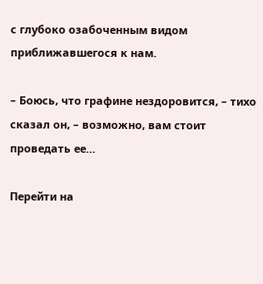с глубоко озабоченным видом приближавшегося к нам.

– Боюсь, что графине нездоровится, – тихо сказал он, – возможно, вам стоит проведать ее…

Перейти на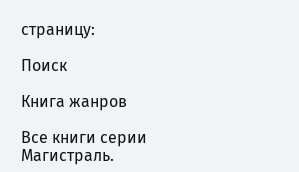страницу:

Поиск

Книга жанров

Все книги серии Магистраль.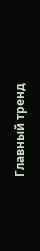Главный тренд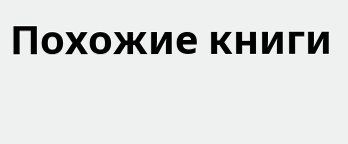Похожие книги